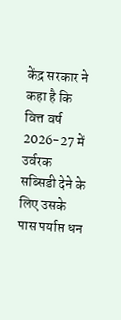केंद्र सरकार ने कहा है कि वित्त वर्ष 2026-27 में उर्वरक सब्सिडी देने के लिए उसके पास पर्याप्त धन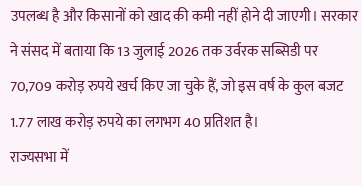उपलब्ध है और किसानों को खाद की कमी नहीं होने दी जाएगी। सरकार ने संसद में बताया कि 13 जुलाई 2026 तक उर्वरक सब्सिडी पर 70,709 करोड़ रुपये खर्च किए जा चुके हैं, जो इस वर्ष के कुल बजट 1.77 लाख करोड़ रुपये का लगभग 40 प्रतिशत है।
राज्यसभा में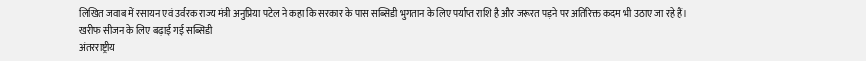लिखित जवाब में रसायन एवं उर्वरक राज्य मंत्री अनुप्रिया पटेल ने कहा कि सरकार के पास सब्सिडी भुगतान के लिए पर्याप्त राशि है और जरूरत पड़ने पर अतिरिक्त कदम भी उठाए जा रहे हैं।
खरीफ सीजन के लिए बढ़ाई गई सब्सिडी
अंतरराष्ट्रीय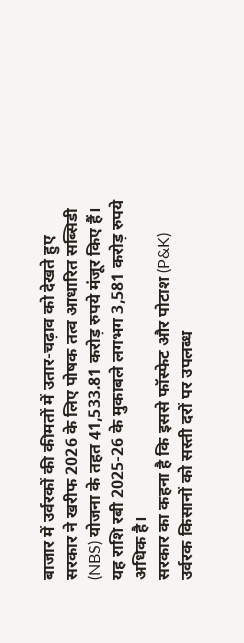बाजार में उर्वरकों की कीमतों में उतार-चढ़ाव को देखते हुए सरकार ने खरीफ 2026 के लिए पोषक तत्व आधारित सब्सिडी (NBS) योजना के तहत 41,533.81 करोड़ रुपये मंजूर किए हैं। यह राशि रबी 2025-26 के मुकाबले लगभग 3,581 करोड़ रुपये अधिक है।
सरकार का कहना है कि इससे फॉस्फेट और पोटाश (P&K) उर्वरक किसानों को सस्ती दरों पर उपलब्ध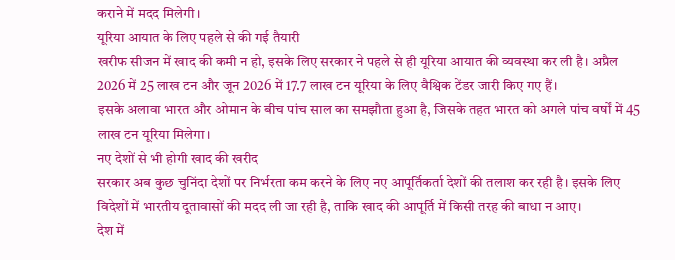कराने में मदद मिलेगी।
यूरिया आयात के लिए पहले से की गई तैयारी
खरीफ सीजन में खाद की कमी न हो, इसके लिए सरकार ने पहले से ही यूरिया आयात की व्यवस्था कर ली है। अप्रैल 2026 में 25 लाख टन और जून 2026 में 17.7 लाख टन यूरिया के लिए वैश्विक टेंडर जारी किए गए हैं।
इसके अलावा भारत और ओमान के बीच पांच साल का समझौता हुआ है, जिसके तहत भारत को अगले पांच वर्षों में 45 लाख टन यूरिया मिलेगा।
नए देशों से भी होगी खाद की खरीद
सरकार अब कुछ चुनिंदा देशों पर निर्भरता कम करने के लिए नए आपूर्तिकर्ता देशों की तलाश कर रही है। इसके लिए विदेशों में भारतीय दूतावासों की मदद ली जा रही है, ताकि खाद की आपूर्ति में किसी तरह की बाधा न आए।
देश में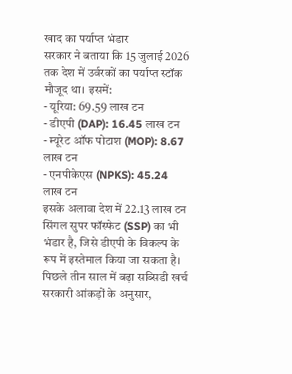खाद का पर्याप्त भंडार
सरकार ने बताया कि 15 जुलाई 2026 तक देश में उर्वरकों का पर्याप्त स्टॉक मौजूद था। इसमें:
- यूरिया: 69.59 लाख टन
- डीएपी (DAP): 16.45 लाख टन
- म्यूरेट ऑफ पोटाश (MOP): 8.67 लाख टन
- एनपीकेएस (NPKS): 45.24 लाख टन
इसके अलावा देश में 22.13 लाख टन सिंगल सुपर फॉस्फेट (SSP) का भी भंडार है, जिसे डीएपी के विकल्प के रूप में इस्तेमाल किया जा सकता है।
पिछले तीन साल में बढ़ा सब्सिडी खर्च
सरकारी आंकड़ों के अनुसार,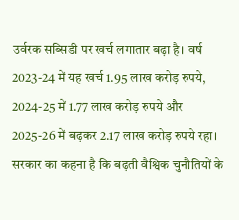उर्वरक सब्सिडी पर खर्च लगातार बढ़ा है। वर्ष 2023-24 में यह खर्च 1.95 लाख करोड़ रुपये, 2024-25 में 1.77 लाख करोड़ रुपये और 2025-26 में बढ़कर 2.17 लाख करोड़ रुपये रहा।
सरकार का कहना है कि बढ़ती वैश्विक चुनौतियों के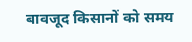बावजूद किसानों को समय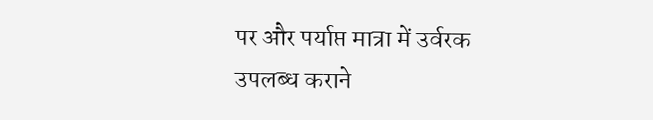पर और पर्याप्त मात्रा में उर्वरक उपलब्ध कराने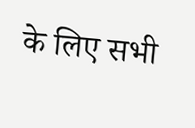के लिए सभी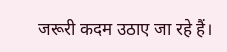जरूरी कदम उठाए जा रहे हैं।